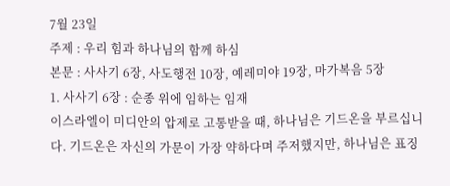7월 23일
주제 : 우리 힘과 하나님의 함께 하심
본문 : 사사기 6장, 사도행전 10장, 예레미야 19장, 마가복음 5장
1. 사사기 6장 : 순종 위에 임하는 임재
이스라엘이 미디안의 압제로 고통받을 때, 하나님은 기드온을 부르십니다. 기드온은 자신의 가문이 가장 약하다며 주저했지만, 하나님은 표징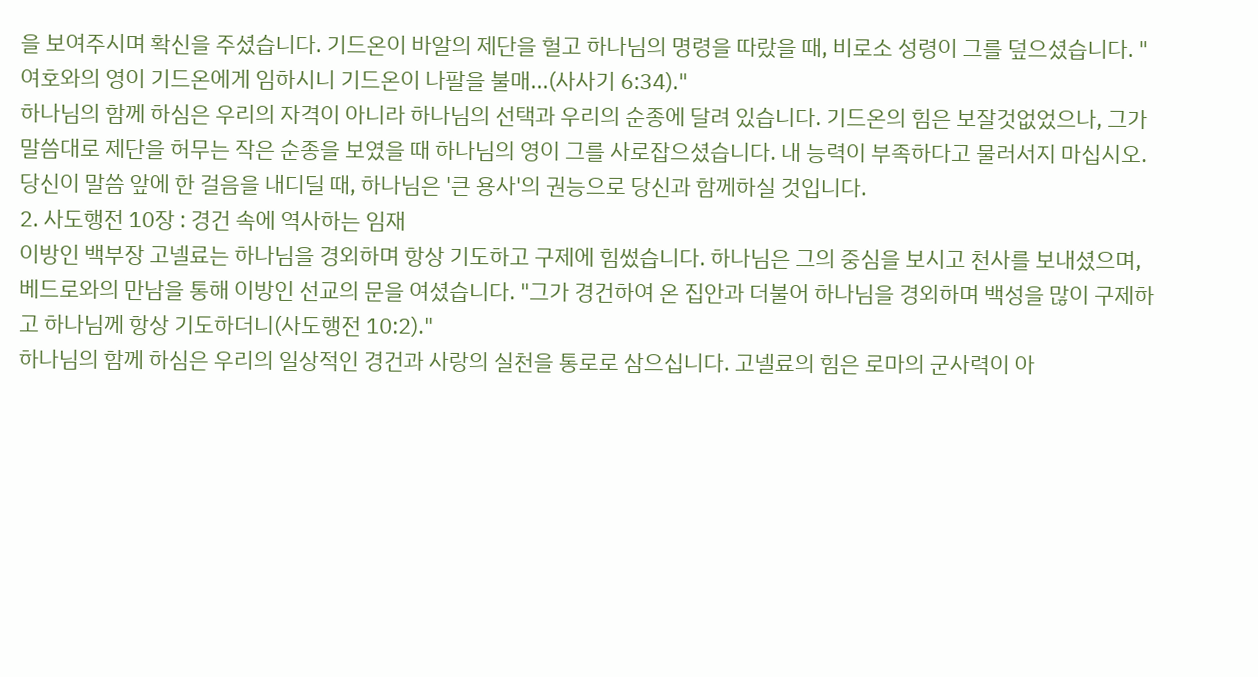을 보여주시며 확신을 주셨습니다. 기드온이 바알의 제단을 헐고 하나님의 명령을 따랐을 때, 비로소 성령이 그를 덮으셨습니다. "여호와의 영이 기드온에게 임하시니 기드온이 나팔을 불매...(사사기 6:34)."
하나님의 함께 하심은 우리의 자격이 아니라 하나님의 선택과 우리의 순종에 달려 있습니다. 기드온의 힘은 보잘것없었으나, 그가 말씀대로 제단을 허무는 작은 순종을 보였을 때 하나님의 영이 그를 사로잡으셨습니다. 내 능력이 부족하다고 물러서지 마십시오. 당신이 말씀 앞에 한 걸음을 내디딜 때, 하나님은 '큰 용사'의 권능으로 당신과 함께하실 것입니다.
2. 사도행전 10장 : 경건 속에 역사하는 임재
이방인 백부장 고넬료는 하나님을 경외하며 항상 기도하고 구제에 힘썼습니다. 하나님은 그의 중심을 보시고 천사를 보내셨으며, 베드로와의 만남을 통해 이방인 선교의 문을 여셨습니다. "그가 경건하여 온 집안과 더불어 하나님을 경외하며 백성을 많이 구제하고 하나님께 항상 기도하더니(사도행전 10:2)."
하나님의 함께 하심은 우리의 일상적인 경건과 사랑의 실천을 통로로 삼으십니다. 고넬료의 힘은 로마의 군사력이 아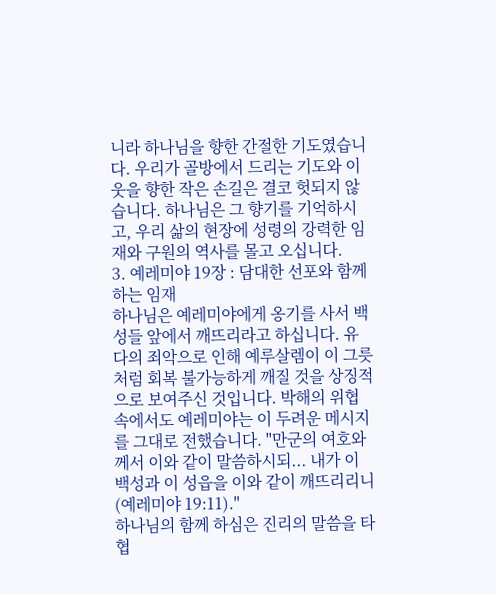니라 하나님을 향한 간절한 기도였습니다. 우리가 골방에서 드리는 기도와 이웃을 향한 작은 손길은 결코 헛되지 않습니다. 하나님은 그 향기를 기억하시고, 우리 삶의 현장에 성령의 강력한 임재와 구원의 역사를 몰고 오십니다.
3. 예레미야 19장 : 담대한 선포와 함께하는 임재
하나님은 예레미야에게 옹기를 사서 백성들 앞에서 깨뜨리라고 하십니다. 유다의 죄악으로 인해 예루살렘이 이 그릇처럼 회복 불가능하게 깨질 것을 상징적으로 보여주신 것입니다. 박해의 위협 속에서도 예레미야는 이 두려운 메시지를 그대로 전했습니다. "만군의 여호와께서 이와 같이 말씀하시되... 내가 이 백성과 이 성읍을 이와 같이 깨뜨리리니(예레미야 19:11)."
하나님의 함께 하심은 진리의 말씀을 타협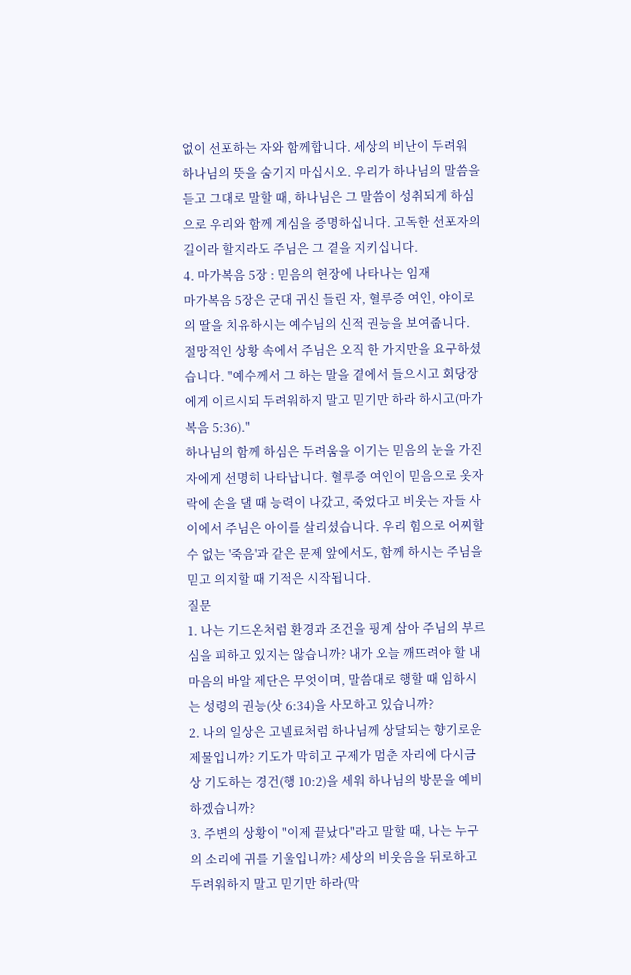없이 선포하는 자와 함께합니다. 세상의 비난이 두려워 하나님의 뜻을 숨기지 마십시오. 우리가 하나님의 말씀을 듣고 그대로 말할 때, 하나님은 그 말씀이 성취되게 하심으로 우리와 함께 계심을 증명하십니다. 고독한 선포자의 길이라 할지라도 주님은 그 곁을 지키십니다.
4. 마가복음 5장 : 믿음의 현장에 나타나는 임재
마가복음 5장은 군대 귀신 들린 자, 혈루증 여인, 야이로의 딸을 치유하시는 예수님의 신적 권능을 보여줍니다. 절망적인 상황 속에서 주님은 오직 한 가지만을 요구하셨습니다. "예수께서 그 하는 말을 곁에서 들으시고 회당장에게 이르시되 두려워하지 말고 믿기만 하라 하시고(마가복음 5:36)."
하나님의 함께 하심은 두려움을 이기는 믿음의 눈을 가진 자에게 선명히 나타납니다. 혈루증 여인이 믿음으로 옷자락에 손을 댈 때 능력이 나갔고, 죽었다고 비웃는 자들 사이에서 주님은 아이를 살리셨습니다. 우리 힘으로 어찌할 수 없는 '죽음'과 같은 문제 앞에서도, 함께 하시는 주님을 믿고 의지할 때 기적은 시작됩니다.
질문
1. 나는 기드온처럼 환경과 조건을 핑계 삼아 주님의 부르심을 피하고 있지는 않습니까? 내가 오늘 깨뜨려야 할 내 마음의 바알 제단은 무엇이며, 말씀대로 행할 때 임하시는 성령의 권능(삿 6:34)을 사모하고 있습니까?
2. 나의 일상은 고넬료처럼 하나님께 상달되는 향기로운 제물입니까? 기도가 막히고 구제가 멈춘 자리에 다시금 상 기도하는 경건(행 10:2)을 세워 하나님의 방문을 예비하겠습니까?
3. 주변의 상황이 "이제 끝났다"라고 말할 때, 나는 누구의 소리에 귀를 기울입니까? 세상의 비웃음을 뒤로하고 두려워하지 말고 믿기만 하라(막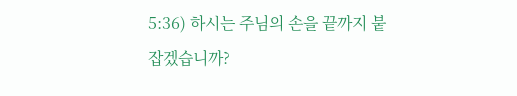5:36) 하시는 주님의 손을 끝까지 붙잡겠습니까?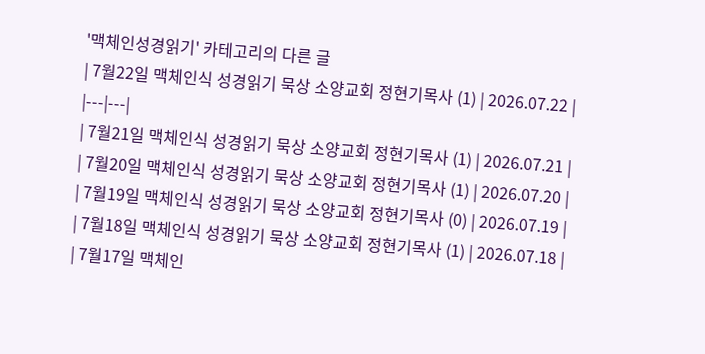'맥체인성경읽기' 카테고리의 다른 글
| 7월22일 맥체인식 성경읽기 묵상 소양교회 정현기목사 (1) | 2026.07.22 |
|---|---|
| 7월21일 맥체인식 성경읽기 묵상 소양교회 정현기목사 (1) | 2026.07.21 |
| 7월20일 맥체인식 성경읽기 묵상 소양교회 정현기목사 (1) | 2026.07.20 |
| 7월19일 맥체인식 성경읽기 묵상 소양교회 정현기목사 (0) | 2026.07.19 |
| 7월18일 맥체인식 성경읽기 묵상 소양교회 정현기목사 (1) | 2026.07.18 |
| 7월17일 맥체인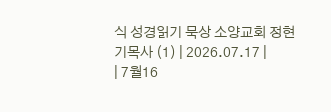식 성경읽기 묵상 소양교회 정현기목사 (1) | 2026.07.17 |
| 7월16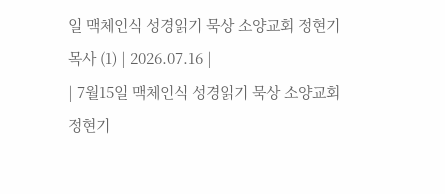일 맥체인식 성경읽기 묵상 소양교회 정현기목사 (1) | 2026.07.16 |
| 7월15일 맥체인식 성경읽기 묵상 소양교회 정현기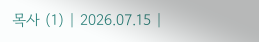목사 (1) | 2026.07.15 |